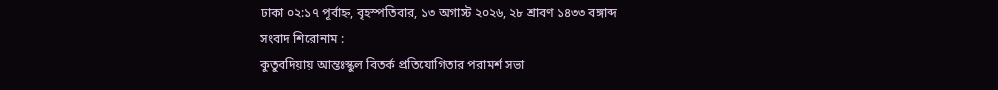ঢাকা ০২:১৭ পূর্বাহ্ন, বৃহস্পতিবার, ১৩ অগাস্ট ২০২৬, ২৮ শ্রাবণ ১৪৩৩ বঙ্গাব্দ
সংবাদ শিরোনাম :
কুতুবদিয়ায় আন্তঃস্কুল বিতর্ক প্রতিযোগিতার পরামর্শ সভা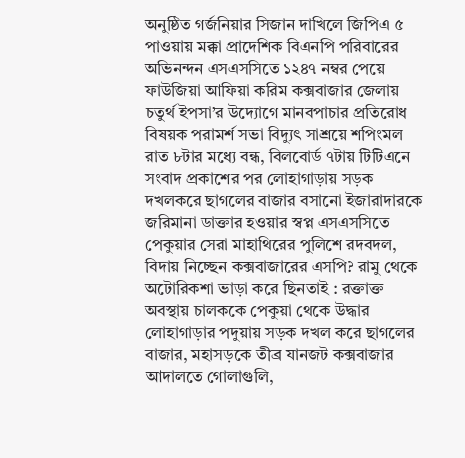অনুষ্ঠিত গর্জনিয়ার সিজান দাখিলে জিপিএ ৫ পাওয়ায় মক্কা প্রাদেশিক বিএনপি পরিবারের অভিনন্দন এসএসসিতে ১২৪৭ নম্বর পেয়ে ফাউজিয়া আফিয়া করিম কক্সবাজার জেলায় চতুর্থ ইপসা’র উদ্যোগে মানবপাচার প্রতিরোধ বিষয়ক পরামর্শ সভা বিদ্যুৎ সাশ্রয়ে শপিংমল রাত ৮টার মধ্যে বন্ধ, বিলবোর্ড ৭টায় টিটিএনে সংবাদ প্রকাশের পর লোহাগাড়ায় সড়ক দখলকরে ছাগলের বাজার বসানো ইজারাদারকে জরিমানা ডাক্তার হওয়ার স্বপ্ন এসএসসিতে পেকুয়ার সেরা মাহাথিরের পুলিশে রদবদল, বিদায় নিচ্ছেন কক্সবাজারের এসপি? রামু থেকে অটোরিকশা ভাড়া করে ছিনতাই : রক্তাক্ত অবস্থায় চালককে পেকুয়া থেকে উদ্ধার  লোহাগাড়ার পদুয়ায় সড়ক দখল করে ছাগলের বাজার, মহাসড়কে তীব্র যানজট কক্সবাজার আদালতে গোলাগুলি,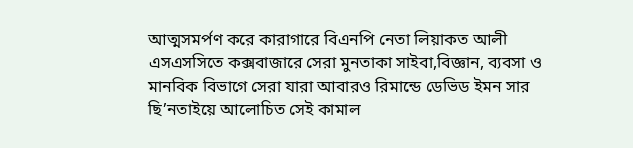আত্মসমর্পণ করে কারাগারে বিএনপি নেতা লিয়াকত আলী এসএসসিতে কক্সবাজারে সেরা মুনতাকা সাইবা,বিজ্ঞান, ব্যবসা ও মানবিক বিভাগে সেরা যারা আবারও রিমান্ডে ডেভিড ইমন সার ছি’নতাইয়ে আলোচিত সেই কামাল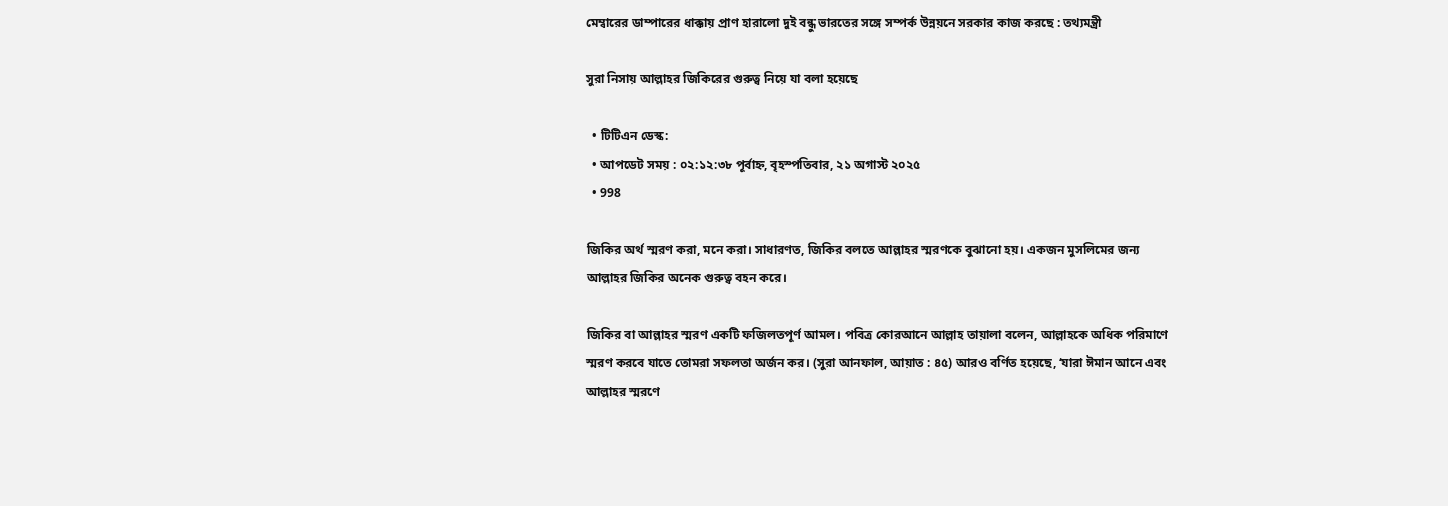মেম্বারের ডাম্পারের ধাক্কায় প্রাণ হারালো দুই বন্ধু ভারতের সঙ্গে সম্পর্ক উন্নয়নে সরকার কাজ করছে : তথ্যমন্ত্রী

সুরা নিসায় আল্লাহর জিকিরের গুরুত্ব নিয়ে যা বলা হয়েছে

  • টিটিএন ডেস্ক:
  • আপডেট সময় : ০২:১২:৩৮ পূর্বাহ্ন, বৃহস্পতিবার, ২১ অগাস্ট ২০২৫
  • 998

জিকির অর্থ স্মরণ করা, মনে করা। সাধারণত, জিকির বলতে আল্লাহর স্মরণকে বুঝানো হয়। একজন মুসলিমের জন্য আল্লাহর জিকির অনেক গুরুত্ব বহন করে।

জিকির বা আল্লাহর স্মরণ একটি ফজিলতপূর্ণ আমল। পবিত্র কোরআনে আল্লাহ তায়ালা বলেন, আল্লাহকে অধিক পরিমাণে স্মরণ করবে যাতে তোমরা সফলতা অর্জন কর। (সুরা আনফাল, আয়াত : ৪৫) আরও বর্ণিত হয়েছে, ‘যারা ঈমান আনে এবং আল্লাহর স্মরণে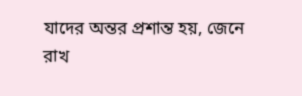যাদের অন্তর প্রশান্ত হয়, জেনে রাখ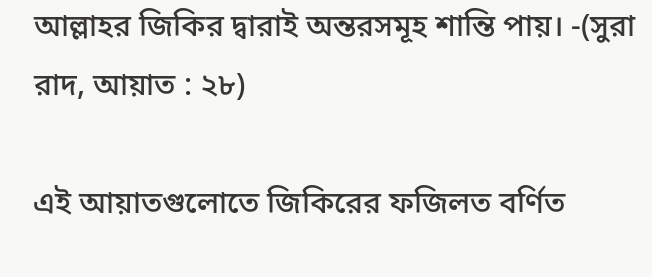আল্লাহর জিকির দ্বারাই অন্তরসমূহ শান্তি পায়। -(সুরা রাদ, আয়াত : ২৮)

এই আয়াতগুলোতে জিকিরের ফজিলত বর্ণিত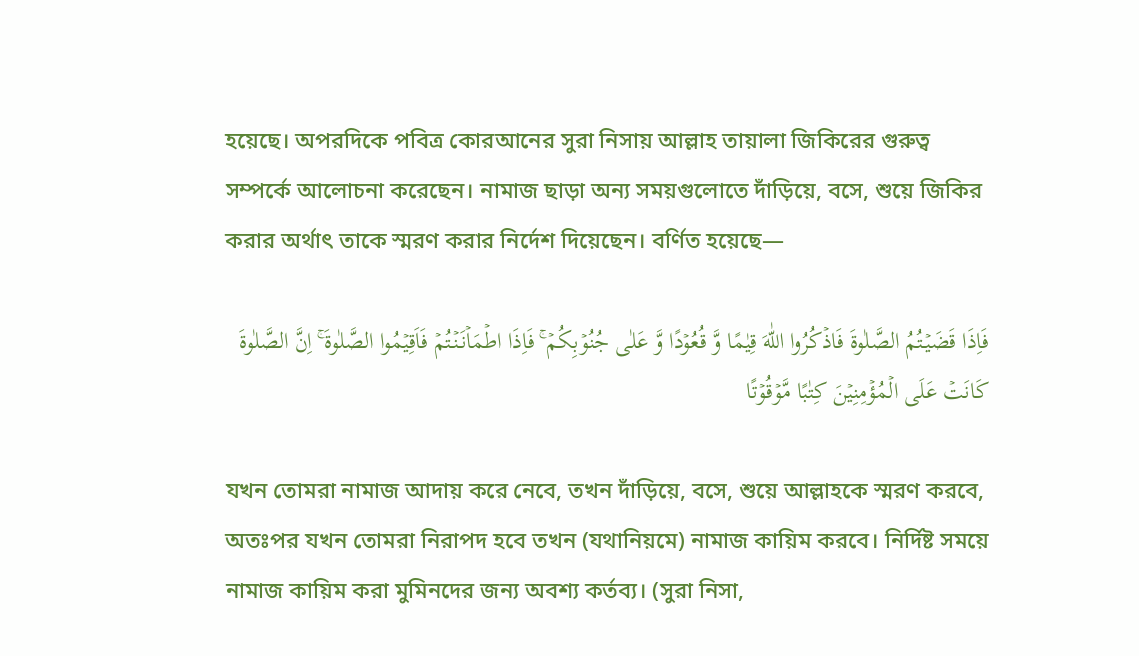হয়েছে। অপরদিকে পবিত্র কোরআনের সুরা নিসায় আল্লাহ তায়ালা জিকিরের গুরুত্ব সম্পর্কে আলোচনা করেছেন। নামাজ ছাড়া অন্য সময়গুলোতে দাঁড়িয়ে, বসে, শুয়ে জিকির করার অর্থাৎ তাকে স্মরণ করার নির্দেশ দিয়েছেন। বর্ণিত হয়েছে—

فَاِذَا قَضَیۡتُمُ الصَّلٰوۃَ فَاذۡكُرُوا اللّٰهَ قِیٰمًا وَّ قُعُوۡدًا وَّ عَلٰی جُنُوۡبِكُمۡ ۚ فَاِذَا اطۡمَاۡنَنۡتُمۡ فَاَقِیۡمُوا الصَّلٰوۃَ ۚ اِنَّ الصَّلٰوۃَ كَانَتۡ عَلَی الۡمُؤۡمِنِیۡنَ كِتٰبًا مَّوۡقُوۡتًا

যখন তোমরা নামাজ আদায় করে নেবে, তখন দাঁড়িয়ে, বসে, শুয়ে আল্লাহকে স্মরণ করবে, অতঃপর যখন তোমরা নিরাপদ হবে তখন (যথানিয়মে) নামাজ কায়িম করবে। নির্দিষ্ট সময়ে নামাজ কায়িম করা মুমিনদের জন্য অবশ্য কর্তব্য। (সুরা নিসা,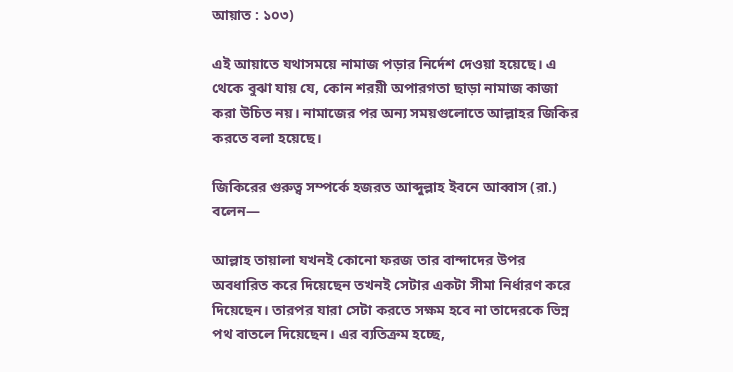আয়াত : ১০৩)

এই আয়াতে যথাসময়ে নামাজ পড়ার নির্দেশ দেওয়া হয়েছে। এ থেকে বুঝা যায় যে, কোন শরয়ী অপারগতা ছাড়া নামাজ কাজা করা উচিত নয়। নামাজের পর অন্য সময়গুলোতে আল্লাহর জিকির করতে বলা হয়েছে।

জিকিরের গুরুত্ব সম্পর্কে হজরত আব্দুল্লাহ ইবনে আব্বাস (রা.) বলেন—

আল্লাহ তায়ালা যখনই কোনো ফরজ তার বান্দাদের উপর অবধারিত করে দিয়েছেন তখনই সেটার একটা সীমা নির্ধারণ করে দিয়েছেন। তারপর যারা সেটা করতে সক্ষম হবে না তাদেরকে ভিন্ন পথ বাতলে দিয়েছেন। এর ব্যতিক্রম হচ্ছে,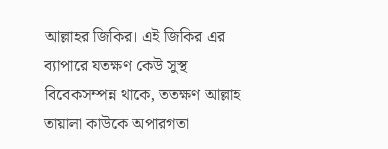আল্লাহর জিকির। এই জিকির এর ব্যাপারে যতক্ষণ কেউ সুস্থ বিবেকসম্পন্ন থাকে, ততক্ষণ আল্লাহ তায়ালা কাউকে অপারগতা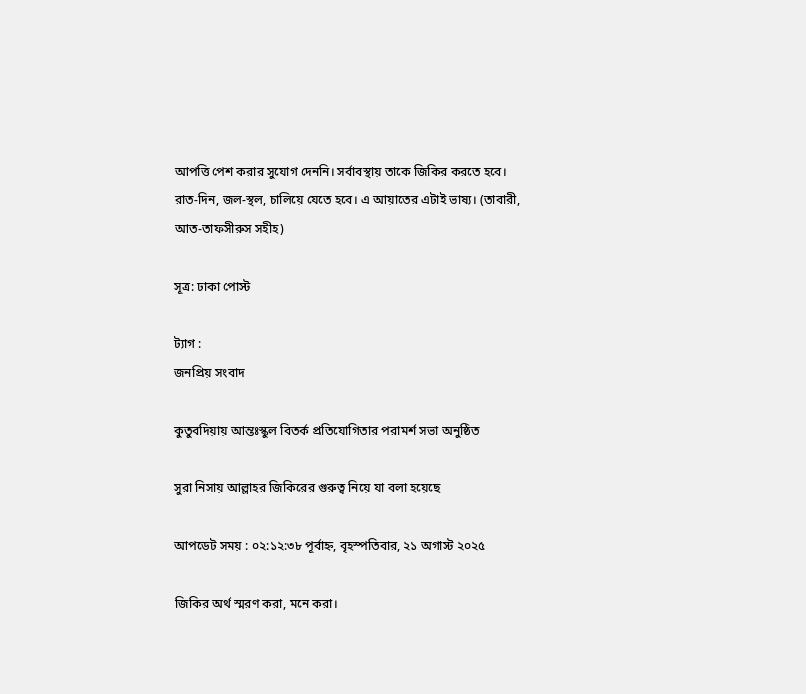আপত্তি পেশ করার সুযোগ দেননি। সর্বাবস্থায় তাকে জিকির করতে হবে। রাত-দিন, জল-স্থল, চালিয়ে যেতে হবে। এ আয়াতের এটাই ভাষ্য। (তাবারী, আত-তাফসীরুস সহীহ)

সূত্র: ঢাকা পোস্ট

ট্যাগ :
জনপ্রিয় সংবাদ

কুতুবদিয়ায় আন্তঃস্কুল বিতর্ক প্রতিযোগিতার পরামর্শ সভা অনুষ্ঠিত

সুরা নিসায় আল্লাহর জিকিরের গুরুত্ব নিয়ে যা বলা হয়েছে

আপডেট সময় : ০২:১২:৩৮ পূর্বাহ্ন, বৃহস্পতিবার, ২১ অগাস্ট ২০২৫

জিকির অর্থ স্মরণ করা, মনে করা।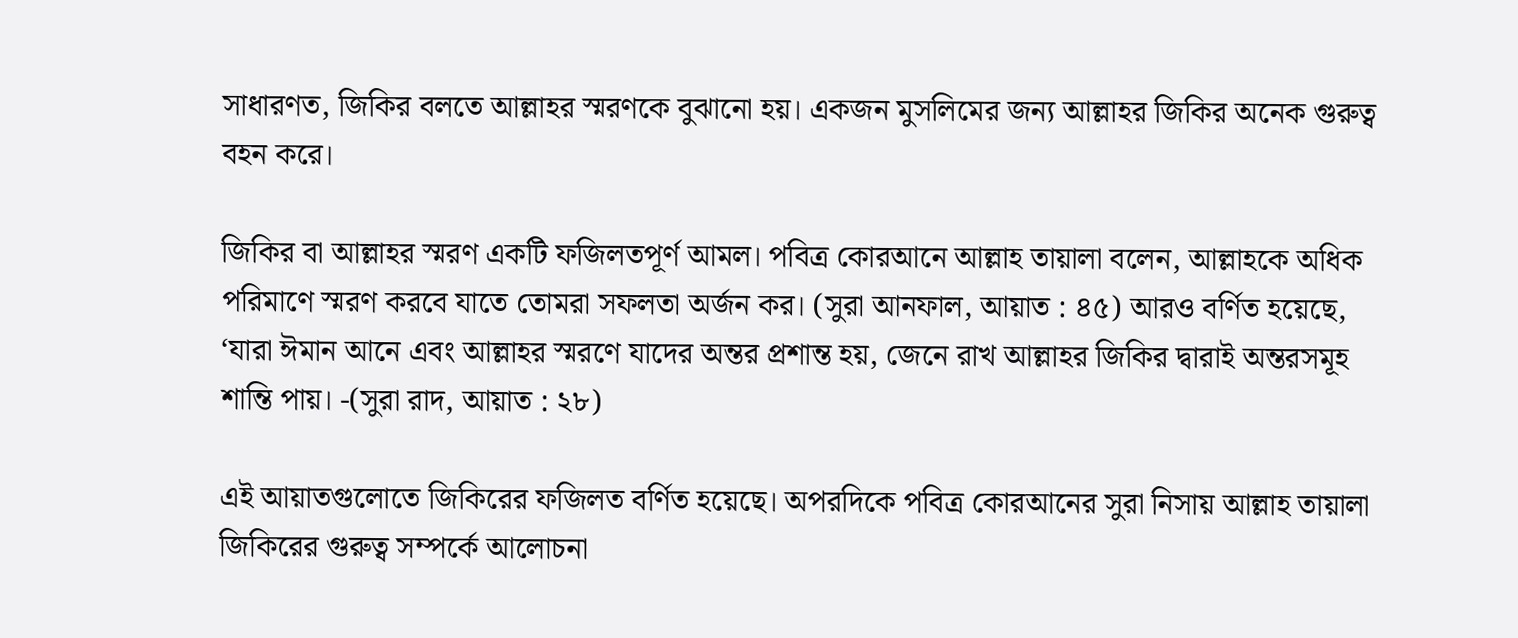সাধারণত, জিকির বলতে আল্লাহর স্মরণকে বুঝানো হয়। একজন মুসলিমের জন্য আল্লাহর জিকির অনেক গুরুত্ব বহন করে।

জিকির বা আল্লাহর স্মরণ একটি ফজিলতপূর্ণ আমল। পবিত্র কোরআনে আল্লাহ তায়ালা বলেন, আল্লাহকে অধিক পরিমাণে স্মরণ করবে যাতে তোমরা সফলতা অর্জন কর। (সুরা আনফাল, আয়াত : ৪৫) আরও বর্ণিত হয়েছে, ‘যারা ঈমান আনে এবং আল্লাহর স্মরণে যাদের অন্তর প্রশান্ত হয়, জেনে রাখ আল্লাহর জিকির দ্বারাই অন্তরসমূহ শান্তি পায়। -(সুরা রাদ, আয়াত : ২৮)

এই আয়াতগুলোতে জিকিরের ফজিলত বর্ণিত হয়েছে। অপরদিকে পবিত্র কোরআনের সুরা নিসায় আল্লাহ তায়ালা জিকিরের গুরুত্ব সম্পর্কে আলোচনা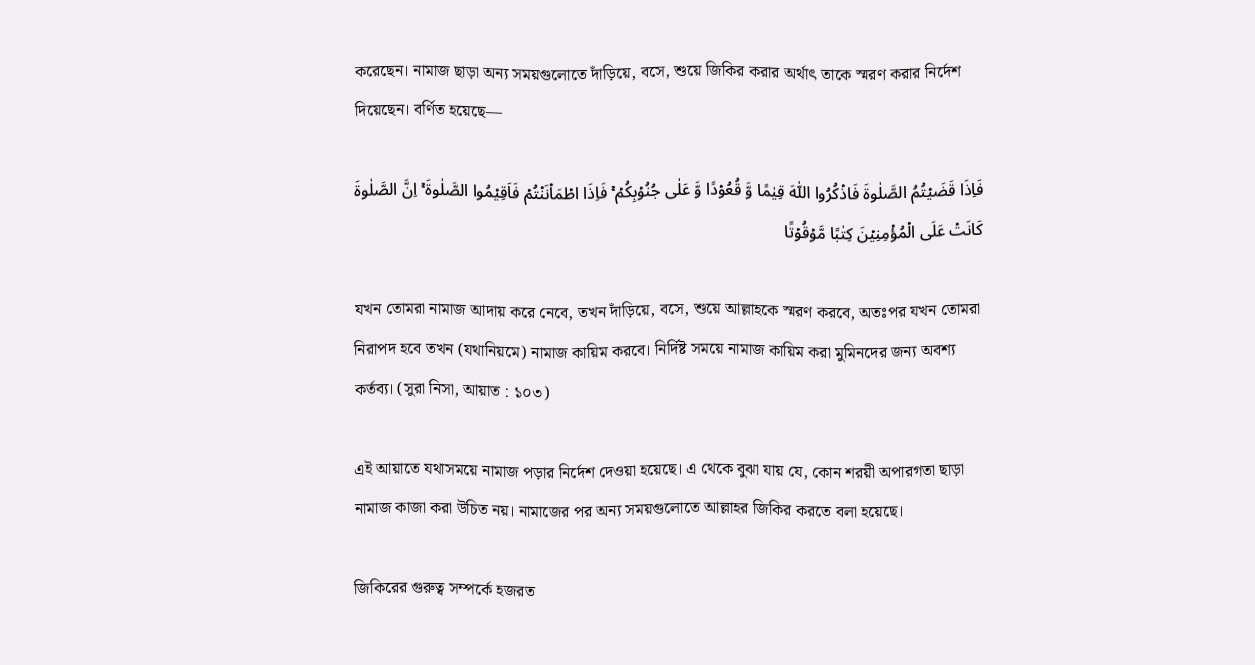করেছেন। নামাজ ছাড়া অন্য সময়গুলোতে দাঁড়িয়ে, বসে, শুয়ে জিকির করার অর্থাৎ তাকে স্মরণ করার নির্দেশ দিয়েছেন। বর্ণিত হয়েছে—

فَاِذَا قَضَیۡتُمُ الصَّلٰوۃَ فَاذۡكُرُوا اللّٰهَ قِیٰمًا وَّ قُعُوۡدًا وَّ عَلٰی جُنُوۡبِكُمۡ ۚ فَاِذَا اطۡمَاۡنَنۡتُمۡ فَاَقِیۡمُوا الصَّلٰوۃَ ۚ اِنَّ الصَّلٰوۃَ كَانَتۡ عَلَی الۡمُؤۡمِنِیۡنَ كِتٰبًا مَّوۡقُوۡتًا

যখন তোমরা নামাজ আদায় করে নেবে, তখন দাঁড়িয়ে, বসে, শুয়ে আল্লাহকে স্মরণ করবে, অতঃপর যখন তোমরা নিরাপদ হবে তখন (যথানিয়মে) নামাজ কায়িম করবে। নির্দিষ্ট সময়ে নামাজ কায়িম করা মুমিনদের জন্য অবশ্য কর্তব্য। (সুরা নিসা, আয়াত : ১০৩)

এই আয়াতে যথাসময়ে নামাজ পড়ার নির্দেশ দেওয়া হয়েছে। এ থেকে বুঝা যায় যে, কোন শরয়ী অপারগতা ছাড়া নামাজ কাজা করা উচিত নয়। নামাজের পর অন্য সময়গুলোতে আল্লাহর জিকির করতে বলা হয়েছে।

জিকিরের গুরুত্ব সম্পর্কে হজরত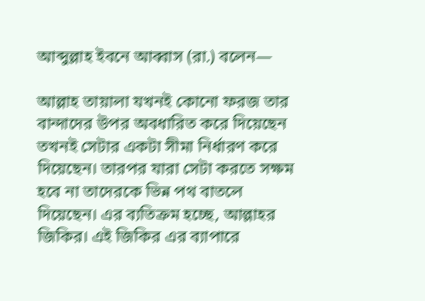আব্দুল্লাহ ইবনে আব্বাস (রা.) বলেন—

আল্লাহ তায়ালা যখনই কোনো ফরজ তার বান্দাদের উপর অবধারিত করে দিয়েছেন তখনই সেটার একটা সীমা নির্ধারণ করে দিয়েছেন। তারপর যারা সেটা করতে সক্ষম হবে না তাদেরকে ভিন্ন পথ বাতলে দিয়েছেন। এর ব্যতিক্রম হচ্ছে, আল্লাহর জিকির। এই জিকির এর ব্যাপারে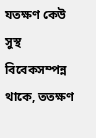যতক্ষণ কেউ সুস্থ বিবেকসম্পন্ন থাকে, ততক্ষণ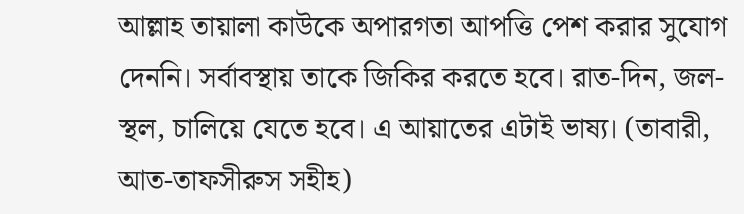আল্লাহ তায়ালা কাউকে অপারগতা আপত্তি পেশ করার সুযোগ দেননি। সর্বাবস্থায় তাকে জিকির করতে হবে। রাত-দিন, জল-স্থল, চালিয়ে যেতে হবে। এ আয়াতের এটাই ভাষ্য। (তাবারী, আত-তাফসীরুস সহীহ)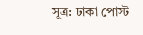সূত্র: ঢাকা পোস্ট